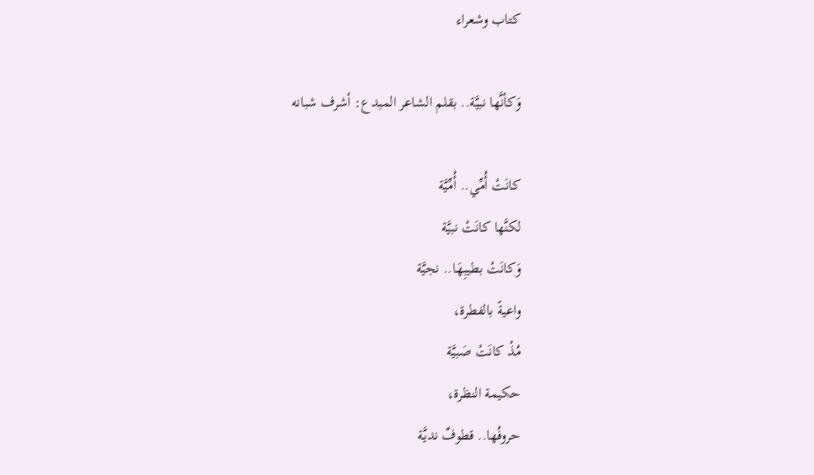كتاب وشعراء

وَكأنَّها نبيَّة.. بقلم الشاعر المبدع: أشرف شبانه

كانَتْ أُمِّي.. أُمِّيَّة
لكنَّها كانَتْ نبيَّة
وَكانَتْ بطيبِهَا.. نجيَّة
واعيةً بالفطرة،
مُذْ كانَتْ صَبيَّة
حكيمة النظرة،
حروفُها.. قطوفٌ نديَّة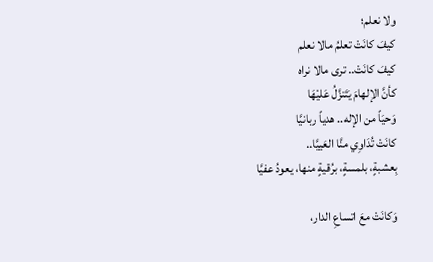ولا نعلم؛
كيفَ كانَتْ تعلمُ مالا نعلم
كيفَ كانَتْ.. ترى مالا نراه
كأنَّ الإلهامَ يَتَنزَّلُ عَليْهَا
وَحيَاً من الإله.. هدياً ربانيَّا
كانَتْ تُدَاوِي منَّا العَييَّا..
بِعشبةٍ، بلمسةٍ، برُقيةٍ منها، يعودُ عفيَّا

وَكانَتْ معَ اتساعِ الدار،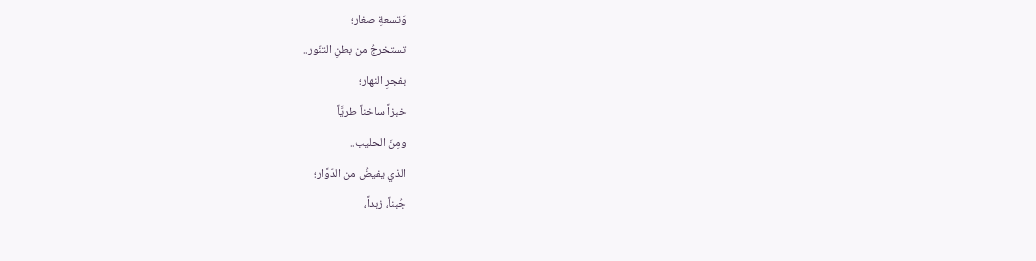وَتسعةِ صغار؛
تستخرجُ من بطنِ التنّور..
بفجرِ النهار؛
خبزاً ساخناً طريَّاً
ومِنَ الحليب..
الذي يفيضُ من الدّوَّار؛
جُبناً، زبداً،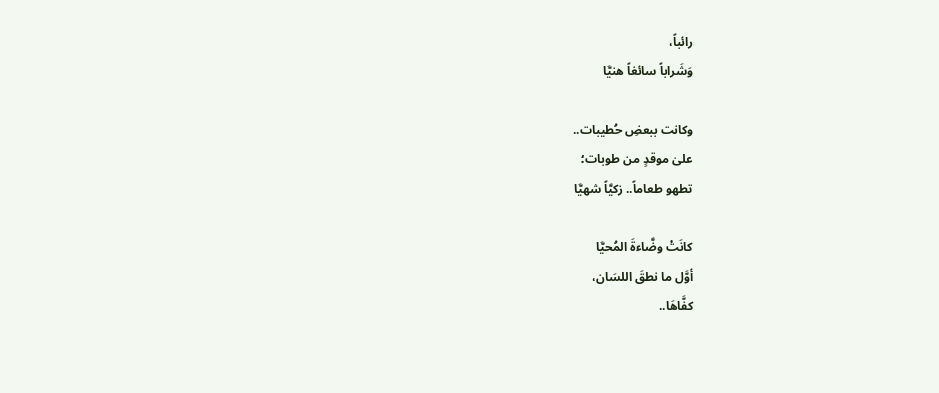رائباً،
وَشَراباً سائغاً هنيَّا

وكانت ببعضِ حُطيبات..
علىٰ موقدٍ من طوبات؛
تطهو طعاماً.. زكيَّاً شهيَّا

كانَتْ وضَّاءةَ المُحيَّا
أوَّل ما نطقَ اللسَان،
كفَّاهَا..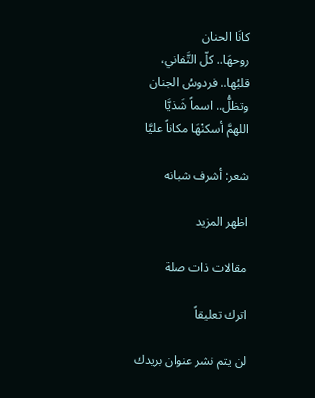كانَا الحنان
روحهَا.. كلّ التَّفاني،
قلبُها.. فردوسُ الجنان
وتظلُّ.. اسماً شَذيَّا
اللهمَّ أسكنْهَا مكاناً عليَّا

شعر: أشرف شبانه

اظهر المزيد

مقالات ذات صلة

اترك تعليقاً

لن يتم نشر عنوان بريدك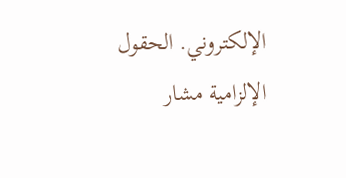الإلكتروني. الحقول الإلزامية مشار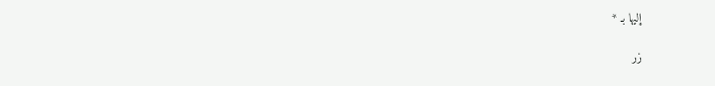إليها بـ *

زر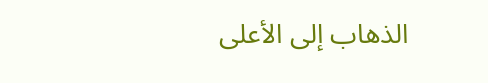الذهاب إلى الأعلى